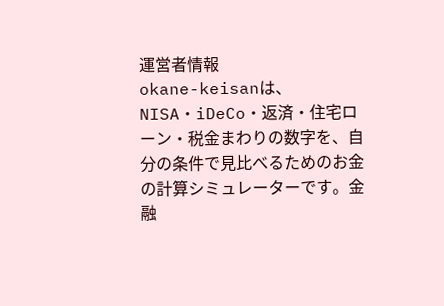運営者情報
okane-keisanは、NISA・iDeCo・返済・住宅ローン・税金まわりの数字を、自分の条件で見比べるためのお金の計算シミュレーターです。金融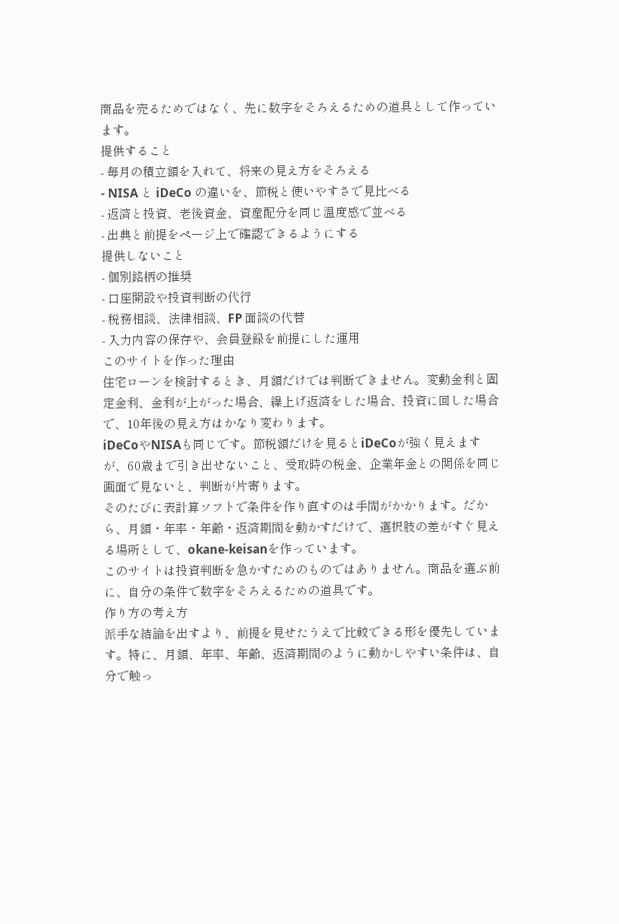商品を売るためではなく、先に数字をそろえるための道具として作っています。
提供すること
- 毎月の積立額を入れて、将来の見え方をそろえる
- NISA と iDeCo の違いを、節税と使いやすさで見比べる
- 返済と投資、老後資金、資産配分を同じ温度感で並べる
- 出典と前提をページ上で確認できるようにする
提供しないこと
- 個別銘柄の推奨
- 口座開設や投資判断の代行
- 税務相談、法律相談、FP 面談の代替
- 入力内容の保存や、会員登録を前提にした運用
このサイトを作った理由
住宅ローンを検討するとき、月額だけでは判断できません。変動金利と固定金利、金利が上がった場合、繰上げ返済をした場合、投資に回した場合で、10年後の見え方はかなり変わります。
iDeCoやNISAも同じです。節税額だけを見るとiDeCoが強く見えますが、60歳まで引き出せないこと、受取時の税金、企業年金との関係を同じ画面で見ないと、判断が片寄ります。
そのたびに表計算ソフトで条件を作り直すのは手間がかかります。だから、月額・年率・年齢・返済期間を動かすだけで、選択肢の差がすぐ見える場所として、okane-keisanを作っています。
このサイトは投資判断を急かすためのものではありません。商品を選ぶ前に、自分の条件で数字をそろえるための道具です。
作り方の考え方
派手な結論を出すより、前提を見せたうえで比較できる形を優先しています。特に、月額、年率、年齢、返済期間のように動かしやすい条件は、自分で触っ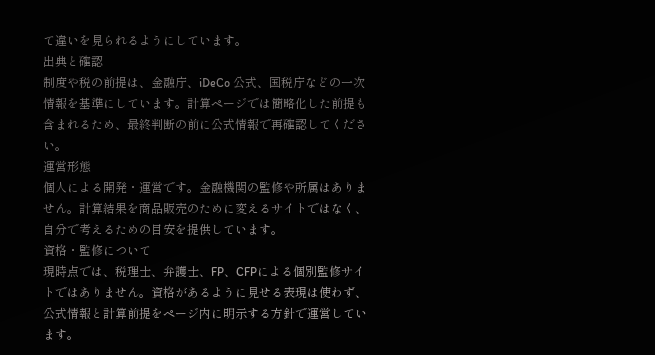て違いを見られるようにしています。
出典と確認
制度や税の前提は、金融庁、iDeCo 公式、国税庁などの一次情報を基準にしています。計算ページでは簡略化した前提も含まれるため、最終判断の前に公式情報で再確認してください。
運営形態
個人による開発・運営です。金融機関の監修や所属はありません。計算結果を商品販売のために変えるサイトではなく、自分で考えるための目安を提供しています。
資格・監修について
現時点では、税理士、弁護士、FP、CFPによる個別監修サイトではありません。資格があるように見せる表現は使わず、公式情報と計算前提をページ内に明示する方針で運営しています。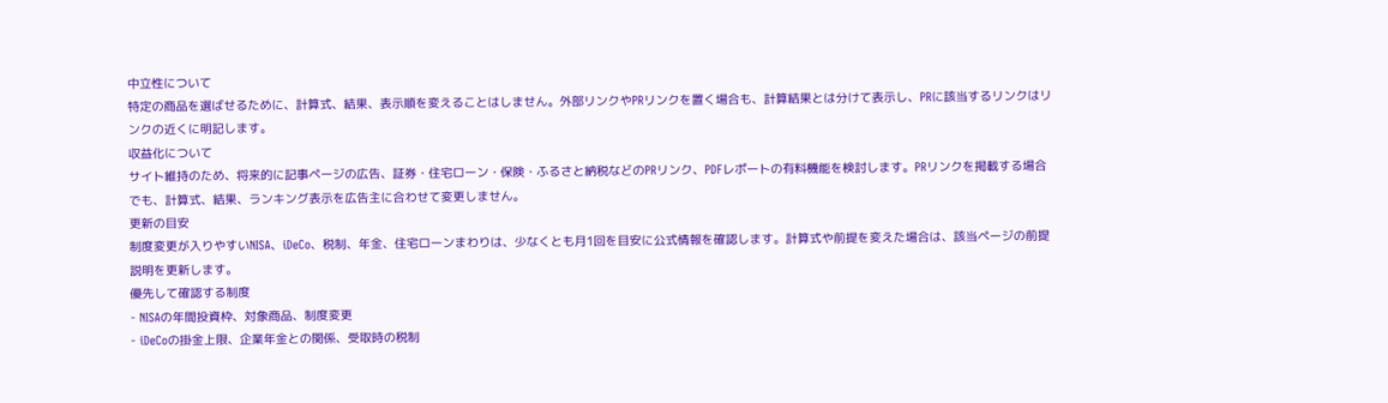中立性について
特定の商品を選ばせるために、計算式、結果、表示順を変えることはしません。外部リンクやPRリンクを置く場合も、計算結果とは分けて表示し、PRに該当するリンクはリンクの近くに明記します。
収益化について
サイト維持のため、将来的に記事ページの広告、証券・住宅ローン・保険・ふるさと納税などのPRリンク、PDFレポートの有料機能を検討します。PRリンクを掲載する場合でも、計算式、結果、ランキング表示を広告主に合わせて変更しません。
更新の目安
制度変更が入りやすいNISA、iDeCo、税制、年金、住宅ローンまわりは、少なくとも月1回を目安に公式情報を確認します。計算式や前提を変えた場合は、該当ページの前提説明を更新します。
優先して確認する制度
- NISAの年間投資枠、対象商品、制度変更
- iDeCoの掛金上限、企業年金との関係、受取時の税制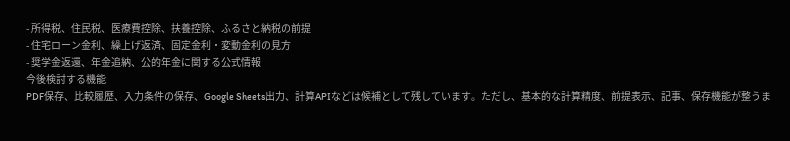- 所得税、住民税、医療費控除、扶養控除、ふるさと納税の前提
- 住宅ローン金利、繰上げ返済、固定金利・変動金利の見方
- 奨学金返還、年金追納、公的年金に関する公式情報
今後検討する機能
PDF保存、比較履歴、入力条件の保存、Google Sheets出力、計算APIなどは候補として残しています。ただし、基本的な計算精度、前提表示、記事、保存機能が整うま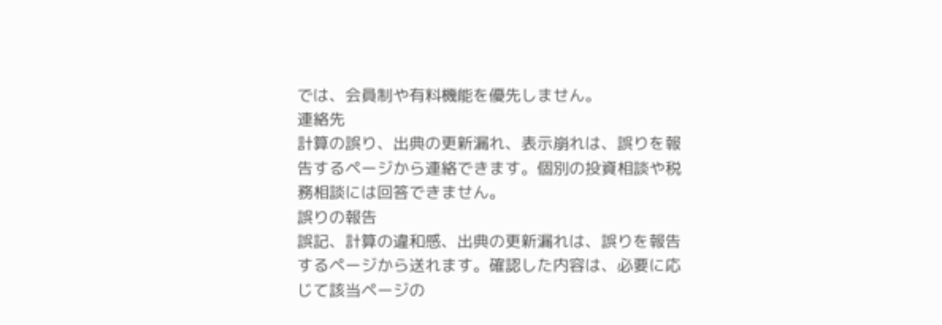では、会員制や有料機能を優先しません。
連絡先
計算の誤り、出典の更新漏れ、表示崩れは、誤りを報告するページから連絡できます。個別の投資相談や税務相談には回答できません。
誤りの報告
誤記、計算の違和感、出典の更新漏れは、誤りを報告するページから送れます。確認した内容は、必要に応じて該当ページの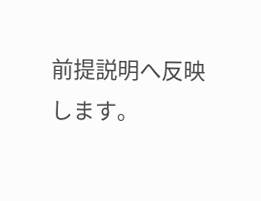前提説明へ反映します。